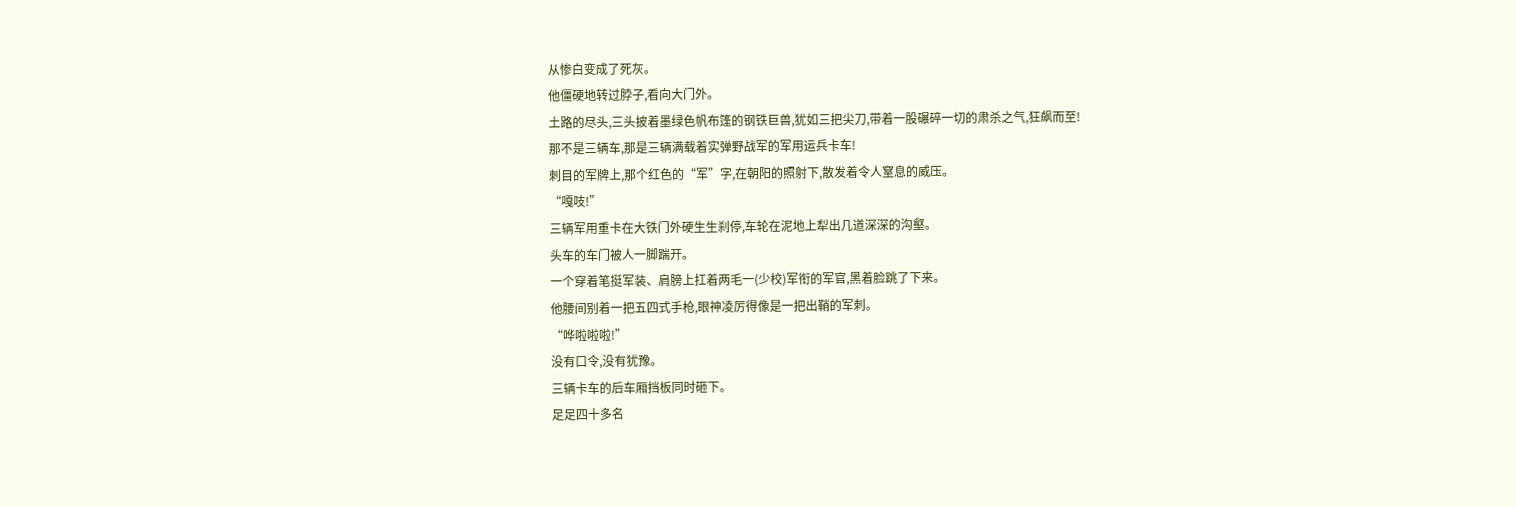从惨白变成了死灰。
他僵硬地转过脖子,看向大门外。
土路的尽头,三头披着墨绿色帆布篷的钢铁巨兽,犹如三把尖刀,带着一股碾碎一切的肃杀之气,狂飙而至!
那不是三辆车,那是三辆满载着实弹野战军的军用运兵卡车!
刺目的军牌上,那个红色的“军”字,在朝阳的照射下,散发着令人窒息的威压。
“嘎吱!”
三辆军用重卡在大铁门外硬生生刹停,车轮在泥地上犁出几道深深的沟壑。
头车的车门被人一脚踹开。
一个穿着笔挺军装、肩膀上扛着两毛一(少校)军衔的军官,黑着脸跳了下来。
他腰间别着一把五四式手枪,眼神凌厉得像是一把出鞘的军刺。
“哗啦啦啦!”
没有口令,没有犹豫。
三辆卡车的后车厢挡板同时砸下。
足足四十多名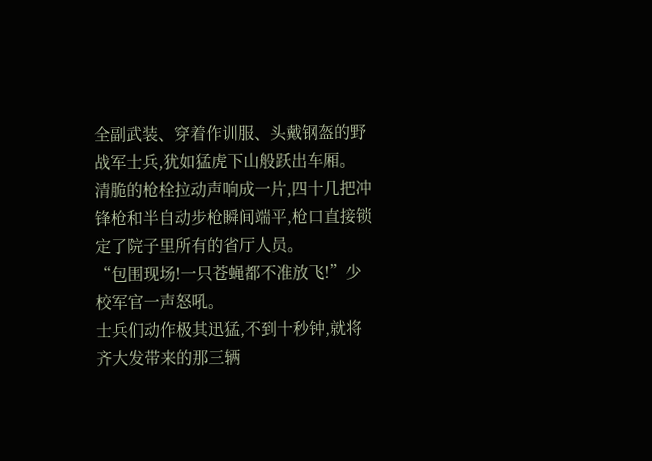全副武装、穿着作训服、头戴钢盔的野战军士兵,犹如猛虎下山般跃出车厢。
清脆的枪栓拉动声响成一片,四十几把冲锋枪和半自动步枪瞬间端平,枪口直接锁定了院子里所有的省厅人员。
“包围现场!一只苍蝇都不准放飞!”少校军官一声怒吼。
士兵们动作极其迅猛,不到十秒钟,就将齐大发带来的那三辆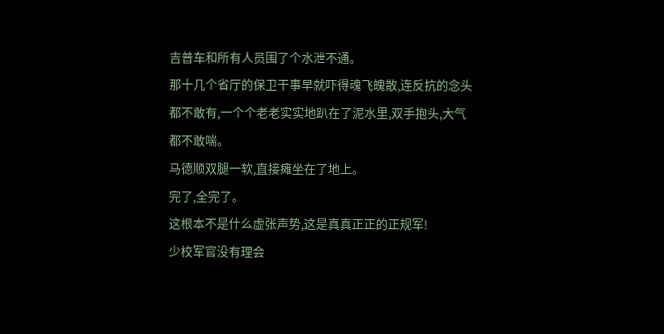吉普车和所有人员围了个水泄不通。
那十几个省厅的保卫干事早就吓得魂飞魄散,连反抗的念头都不敢有,一个个老老实实地趴在了泥水里,双手抱头,大气都不敢喘。
马德顺双腿一软,直接瘫坐在了地上。
完了,全完了。
这根本不是什么虚张声势,这是真真正正的正规军!
少校军官没有理会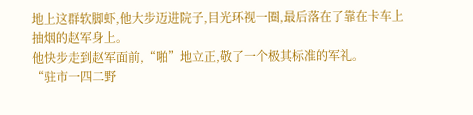地上这群软脚虾,他大步迈进院子,目光环视一圈,最后落在了靠在卡车上抽烟的赵军身上。
他快步走到赵军面前,“啪”地立正,敬了一个极其标准的军礼。
“驻市一四二野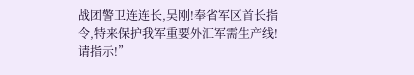战团警卫连连长,吴刚!奉省军区首长指令,特来保护我军重要外汇军需生产线!请指示!”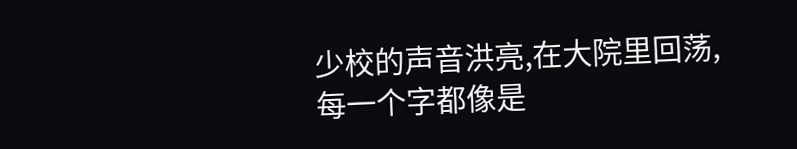少校的声音洪亮,在大院里回荡,每一个字都像是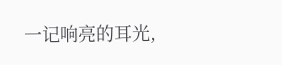一记响亮的耳光,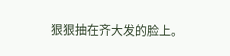狠狠抽在齐大发的脸上。